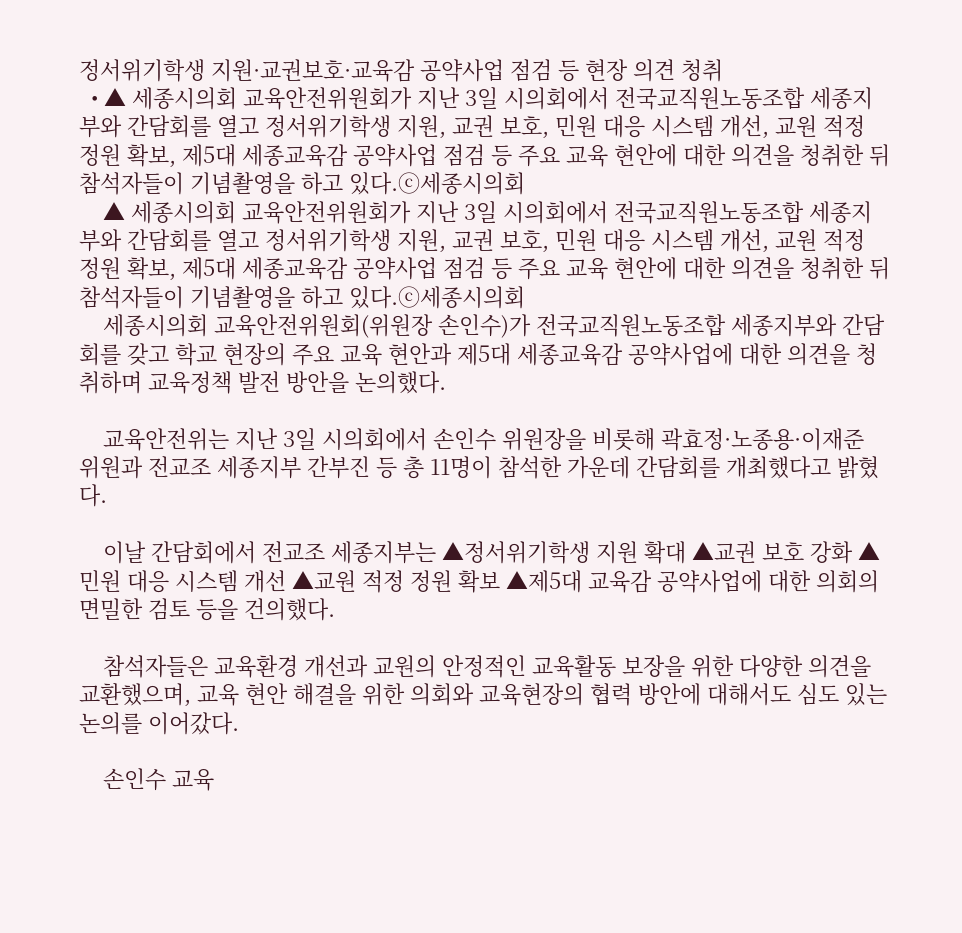정서위기학생 지원·교권보호·교육감 공약사업 점검 등 현장 의견 청취
  • ▲ 세종시의회 교육안전위원회가 지난 3일 시의회에서 전국교직원노동조합 세종지부와 간담회를 열고 정서위기학생 지원, 교권 보호, 민원 대응 시스템 개선, 교원 적정 정원 확보, 제5대 세종교육감 공약사업 점검 등 주요 교육 현안에 대한 의견을 청취한 뒤 참석자들이 기념촬영을 하고 있다.ⓒ세종시의회
    ▲ 세종시의회 교육안전위원회가 지난 3일 시의회에서 전국교직원노동조합 세종지부와 간담회를 열고 정서위기학생 지원, 교권 보호, 민원 대응 시스템 개선, 교원 적정 정원 확보, 제5대 세종교육감 공약사업 점검 등 주요 교육 현안에 대한 의견을 청취한 뒤 참석자들이 기념촬영을 하고 있다.ⓒ세종시의회
    세종시의회 교육안전위원회(위원장 손인수)가 전국교직원노동조합 세종지부와 간담회를 갖고 학교 현장의 주요 교육 현안과 제5대 세종교육감 공약사업에 대한 의견을 청취하며 교육정책 발전 방안을 논의했다.

    교육안전위는 지난 3일 시의회에서 손인수 위원장을 비롯해 곽효정·노종용·이재준 위원과 전교조 세종지부 간부진 등 총 11명이 참석한 가운데 간담회를 개최했다고 밝혔다.

    이날 간담회에서 전교조 세종지부는 ▲정서위기학생 지원 확대 ▲교권 보호 강화 ▲민원 대응 시스템 개선 ▲교원 적정 정원 확보 ▲제5대 교육감 공약사업에 대한 의회의 면밀한 검토 등을 건의했다.

    참석자들은 교육환경 개선과 교원의 안정적인 교육활동 보장을 위한 다양한 의견을 교환했으며, 교육 현안 해결을 위한 의회와 교육현장의 협력 방안에 대해서도 심도 있는 논의를 이어갔다.

    손인수 교육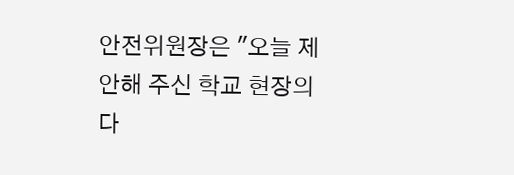안전위원장은 "오늘 제안해 주신 학교 현장의 다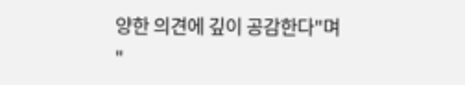양한 의견에 깊이 공감한다"며 "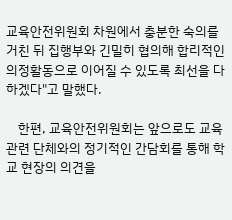교육안전위원회 차원에서 충분한 숙의를 거친 뒤 집행부와 긴밀히 협의해 합리적인 의정활동으로 이어질 수 있도록 최선을 다하겠다"고 말했다.

    한편, 교육안전위원회는 앞으로도 교육 관련 단체와의 정기적인 간담회를 통해 학교 현장의 의견을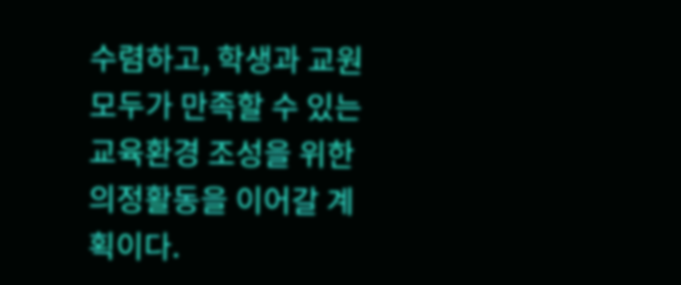수렴하고, 학생과 교원 모두가 만족할 수 있는 교육환경 조성을 위한 의정활동을 이어갈 계획이다.